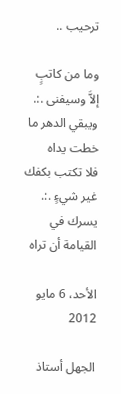ترحيب ..

وما من كاتبٍ إلاَّ وسيفنى .:. ويبقي الدهر ما خطت يداه
فلا تكتب بكفك غير شيءٍ .:. يسرك في القيامة أن تراه

الأحد، 6 مايو 2012

الجهل أستاذ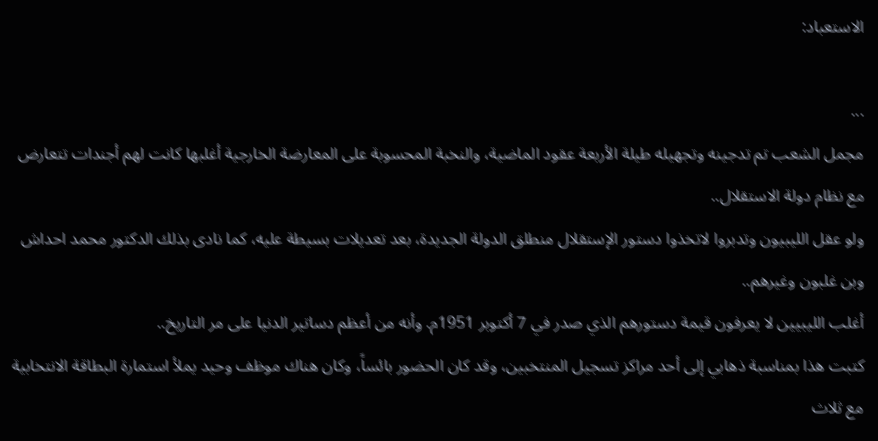الاستعباد:

...
مجمل الشعب تم تدجينه وتجهيله طيلة الأربعة عقود الماضية، والنخبة المحسوبة على المعارضة الخارجية أغلبها كانت لهم أجندات تتعارض مع نظام دولة الاستقلال..
ولو عقل الليبيون وتدبروا لاتخذوا دستور الإستقلال منطلق الدولة الجديدة، بعد تعديلات بسيطة عليه، كما نادى بذلك الدكتور محمد احداش وبن غلبون وغيرهم..
أغلب الليبيين لا يعرفون قيمة دستورهم الذي صدر في 7 أكتوبر 1951م. وأنه من أعظم دساتير الدنيا على مر التاريخ..
كتبت هذا بمناسبة ذهابي إلى أحد مراكز تسجيل المنتخبين، وقد كان الحضور بائساً، وكان هناك موظف وحيد يملأ استمارة البطاقة الانتخابية مع ثلاث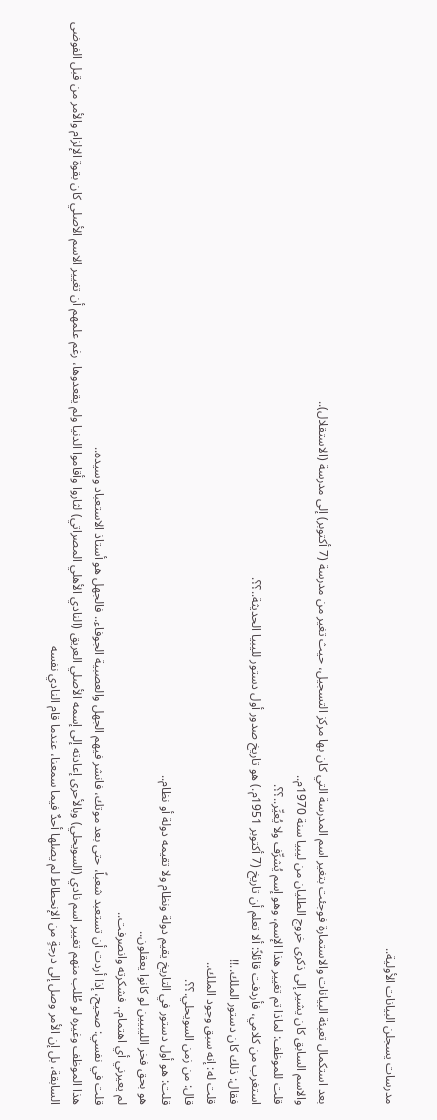مدرسات يسجلن البيانات الأولية..


بعد استكمال تعبئة البيانات والاستمارة فوجئت بتغير اسم المدرسة التي كان بها مركز التسجيل، حيث تغير من مدرسة (7 أكتوبر) إلى مدرسة (الاستقلال)..
والاسم السابق كان يشير إلى ذكرى خروج الطليان من ليبيا سنة 1970م..
قلت للموظف: لماذا تم تغيير هذا الإسم، وهو إسم يُشرِّف ولا يُعيِّر..؟؟.
استغرب من كلامي، فأردفت قائلاً: ألا تعلم أن تاريخ (7 أكتوبر 1951م.) هو تاريخ صدور أول دستور لليبيا الحديثة..؟؟.
فقال: ذلك كان دستور الملك..!!
قلت له: إنه سبق وجود الملك..
قال: من زمن السويحلي.؟؟.
قلت: هو أول دستور في التاريخ يقيم دولة ونظام ولا تقيمه دولة أو نظام..
هو بحق فخر الليبيين لو كانوا يعقلون..
لم يعيرني أي اهتمام.. فشكرته وانصرفت..
قلت في نفسي: صحيح، إذا أردت أن تستعبد شعباً، حتى بعد موتك، فانشر فيهم الجهل والعصبية الجوفاء.. فالجهل هو أستاذ الاستعباد وسيده..
هذا الموظف وغيره لو طُلب منهم تغيير اسم نادي (السويحلي) وبالأحرى إعادته إلى إسمه الأصلي العريق (النادي الأهلي المصراتي) لثاروا وأقاموا الدنيا ولم يقعدوها، رغم علمهم أن تغيير الاسم الأصلي كان بقوة الإلزام والأمر من قبل الفوضى السابقة، بل إن الأمر وصل إلى درجةٍ من الإنحطاط لم يصلها أحدٌ فيما سمعنا، عندما قام النادي نفسه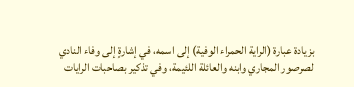بزيادة عبارة (الراية الحمراء الوفية) إلى اسمه، في إشارةٍ إلى وفاء النادي لصرصور المجاري وابنه والعائلة اللئيمة، وفي تذكير بصاحبات الرايات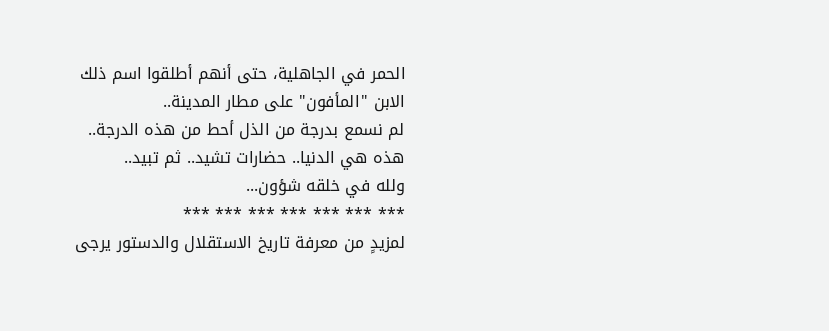الحمر في الجاهلية، حتى أنهم أطلقوا اسم ذلك الابن "المأفون" على مطار المدينة..
لم نسمع بدرجة من الذل أحط من هذه الدرجة..
هذه هي الدنيا.. حضارات تشيد.. ثم تبيد..
ولله في خلقه شؤون...
*** *** *** *** *** *** ***
لمزيدٍ من معرفة تاريخ الاستقلال والدستور يرجى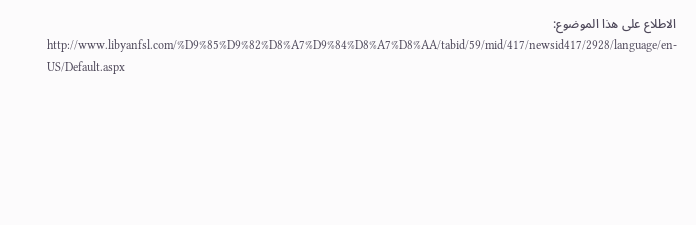الاطلاع على هذا الموضوع:
http://www.libyanfsl.com/%D9%85%D9%82%D8%A7%D9%84%D8%A7%D8%AA/tabid/59/mid/417/newsid417/2928/language/en-US/Default.aspx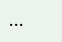...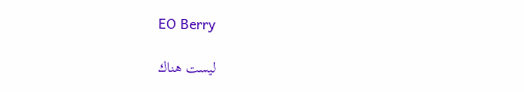EO Berry

ليست هناك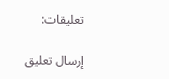تعليقات:

إرسال تعليق